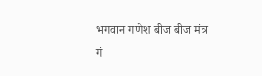भगवान गणेश बीज बीज मंत्र
गं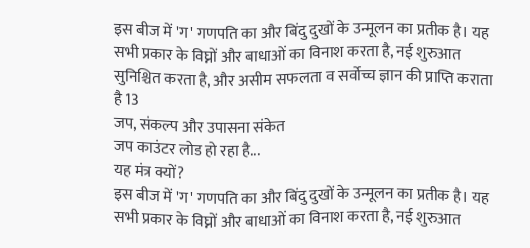इस बीज में 'ग' गणपति का और बिंदु दुखों के उन्मूलन का प्रतीक है। यह सभी प्रकार के विघ्नों और बाधाओं का विनाश करता है, नई शुरुआत सुनिश्चित करता है, और असीम सफलता व सर्वोच्च ज्ञान की प्राप्ति कराता है 13
जप, संकल्प और उपासना संकेत
जप काउंटर लोड हो रहा है...
यह मंत्र क्यों?
इस बीज में 'ग' गणपति का और बिंदु दुखों के उन्मूलन का प्रतीक है। यह सभी प्रकार के विघ्नों और बाधाओं का विनाश करता है, नई शुरुआत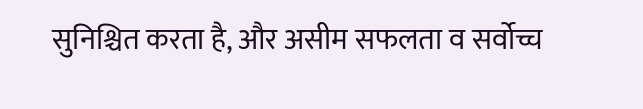सुनिश्चित करता है, और असीम सफलता व सर्वोच्च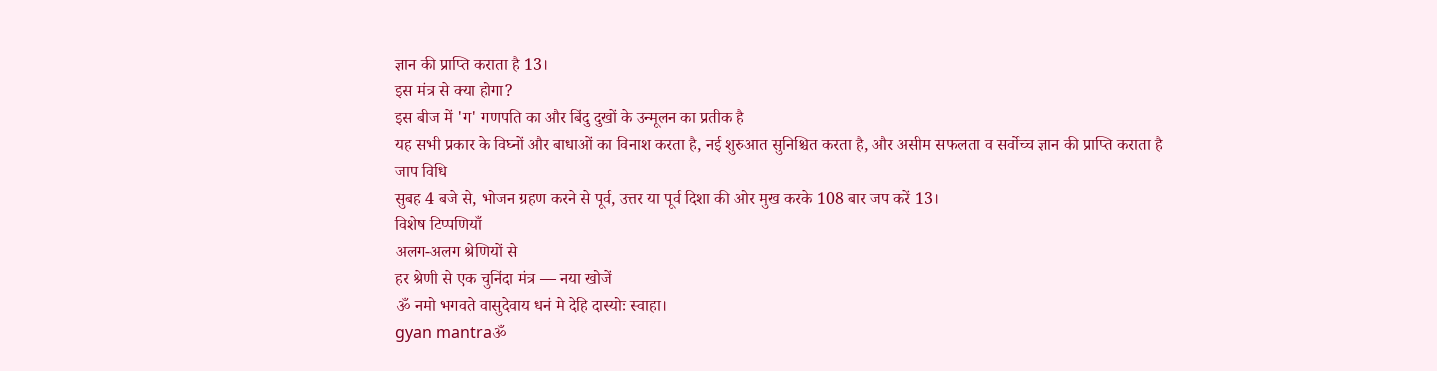ज्ञान की प्राप्ति कराता है 13।
इस मंत्र से क्या होगा?
इस बीज में 'ग' गणपति का और बिंदु दुखों के उन्मूलन का प्रतीक है
यह सभी प्रकार के विघ्नों और बाधाओं का विनाश करता है, नई शुरुआत सुनिश्चित करता है, और असीम सफलता व सर्वोच्च ज्ञान की प्राप्ति कराता है
जाप विधि
सुबह 4 बजे से, भोजन ग्रहण करने से पूर्व, उत्तर या पूर्व दिशा की ओर मुख करके 108 बार जप करें 13।
विशेष टिप्पणियाँ
अलग-अलग श्रेणियों से
हर श्रेणी से एक चुनिंदा मंत्र — नया खोजें
ॐ नमो भगवते वासुदेवाय धनं मे देहि दास्योः स्वाहा।
gyan mantraॐ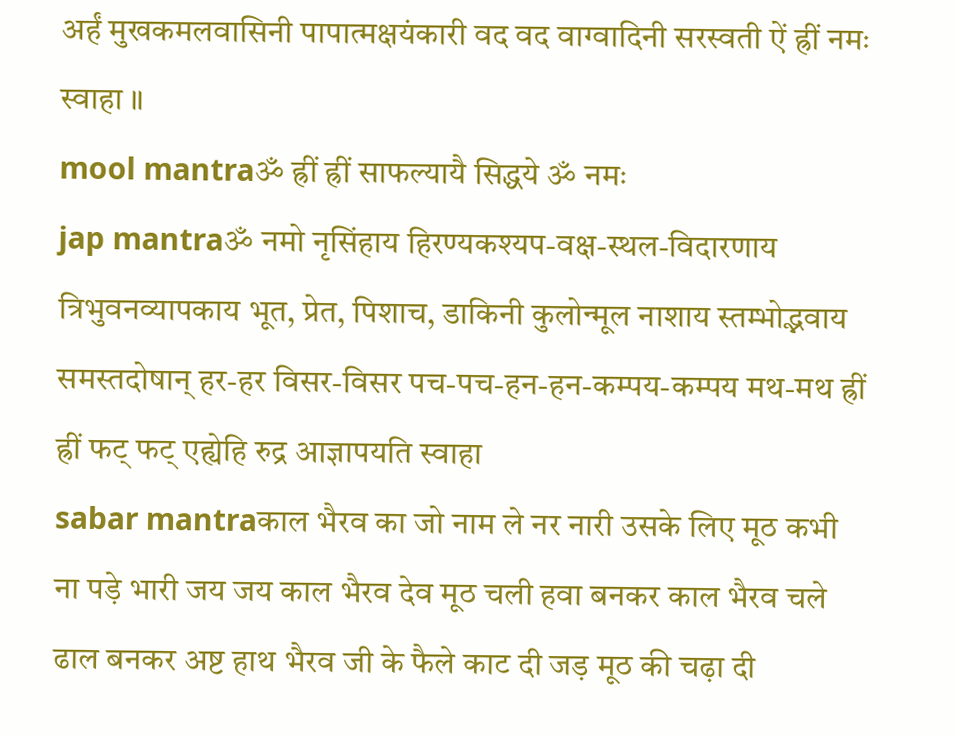अर्हं मुखकमलवासिनी पापात्मक्षयंकारी वद वद वाग्वादिनी सरस्वती ऐं ह्रीं नमः स्वाहा ॥
mool mantraॐ ह्रीं ह्रीं साफल्यायै सिद्धये ॐ नमः
jap mantraॐ नमो नृसिंहाय हिरण्यकश्यप-वक्ष-स्थल-विदारणाय त्रिभुवनव्यापकाय भूत, प्रेत, पिशाच, डाकिनी कुलोन्मूल नाशाय स्तम्भोद्भवाय समस्तदोषान् हर-हर विसर-विसर पच-पच-हन-हन-कम्पय-कम्पय मथ-मथ ह्रीं ह्रीं फट् फट् एह्येहि रुद्र आज्ञापयति स्वाहा
sabar mantraकाल भैरव का जो नाम ले नर नारी उसके लिए मूठ कभी ना पड़े भारी जय जय काल भैरव देव मूठ चली हवा बनकर काल भैरव चले ढाल बनकर अष्ट हाथ भैरव जी के फैले काट दी जड़ मूठ की चढ़ा दी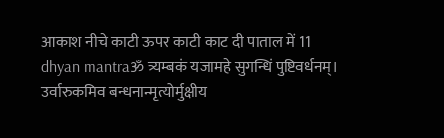आकाश नीचे काटी ऊपर काटी काट दी पाताल में 11
dhyan mantraॐ त्र्यम्बकं यजामहे सुगन्धिं पुष्टिवर्धनम्। उर्वारुकमिव बन्धनान्मृत्योर्मुक्षीय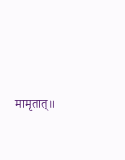मामृतात्॥